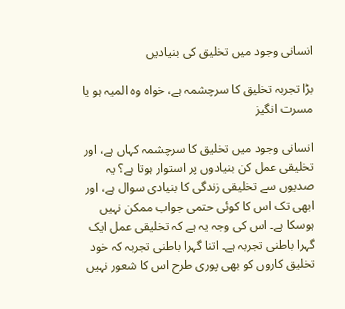انسانی وجود میں تخلیق کی بنیادیں

بڑا تجربہ تخلیق کا سرچشمہ ہے، خواہ وہ المیہ ہو یا مسرت انگیز

انسانی وجود میں تخلیق کا سرچشمہ کہاں ہے، اور تخلیقی عمل کن بنیادوں پر استوار ہوتا ہے؟ یہ صدیوں سے تخلیقی زندگی کا بنیادی سوال ہے، اور ابھی تک اس کا کوئی حتمی جواب ممکن نہیں ہوسکا ہے۔ اس کی وجہ یہ ہے کہ تخلیقی عمل ایک گہرا باطنی تجربہ ہے۔ اتنا گہرا باطنی تجربہ کہ خود تخلیق کاروں کو بھی پوری طرح اس کا شعور نہیں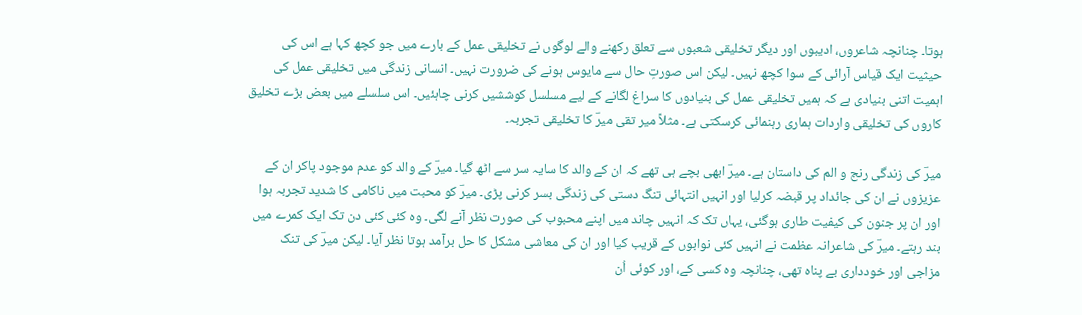ہوتا۔ چنانچہ شاعروں، ادیبوں اور دیگر تخلیقی شعبوں سے تعلق رکھنے والے لوگوں نے تخلیقی عمل کے بارے میں جو کچھ کہا ہے اس کی حیثیت ایک قیاس آرائی کے سوا کچھ نہیں۔ لیکن اس صورتِ حال سے مایوس ہونے کی ضرورت نہیں۔ انسانی زندگی میں تخلیقی عمل کی اہمیت اتنی بنیادی ہے کہ ہمیں تخلیقی عمل کی بنیادوں کا سراغ لگانے کے لیے مسلسل کوششیں کرنی چاہئیں۔ اس سلسلے میں بعض بڑے تخلیق کاروں کی تخلیقی واردات ہماری رہنمائی کرسکتی ہے۔ مثلاً میر تقی میرؔ کا تخلیقی تجربہ۔

میرؔ کی زندگی رنج و الم کی داستان ہے۔ میرؔ ابھی بچے ہی تھے کہ ان کے والد کا سایہ سر سے اٹھ گیا۔ میرؔ کے والد کو عدم موجود پاکر ان کے عزیزوں نے ان کی جائداد پر قبضہ کرلیا اور انہیں انتہائی تنگ دستی کی زندگی بسر کرنی پڑی۔ میرؔ کو محبت میں ناکامی کا شدید تجربہ ہوا اور ان پر جنون کی کیفیت طاری ہوگئی، یہاں تک کہ انہیں چاند میں اپنے محبوب کی صورت نظر آنے لگی۔ وہ کئی کئی دن تک ایک کمرے میں بند رہتے۔ میرؔ کی شاعرانہ عظمت نے انہیں کئی نوابوں کے قریب کیا اور ان کی معاشی مشکل کا حل برآمد ہوتا نظر آیا۔ لیکن میرؔ کی تنک مزاجی اور خودداری بے پناہ تھی، چنانچہ وہ کسی کے، اور کوئی اُن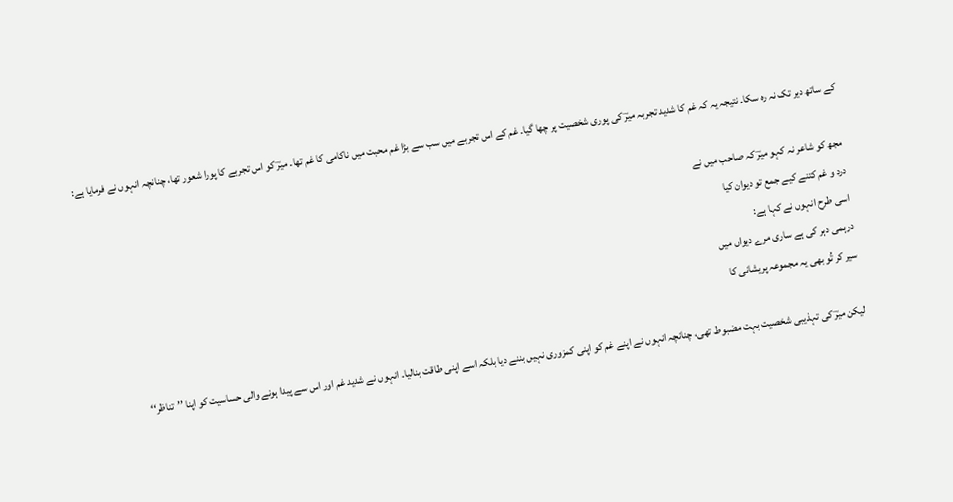کے ساتھ دیر تک نہ رہ سکا۔ نتیجہ یہ کہ غم کا شدید تجربہ میرؔ کی پوری شخصیت پر چھا گیا۔ غم کے اس تجربے میں سب سے بڑا غم محبت میں ناکامی کا غم تھا۔ میرؔ کو اس تجربے کا پورا شعور تھا، چنانچہ انہوں نے فرمایا ہے:

مجھ کو شاعر نہ کہو میرؔ کہ صاحب میں نے
درد و غم کتنے کیے جمع تو دیوان کیا
اسی طرح انہوں نے کہا ہے:
درہمی دہر کی ہے ساری مرے دیواں میں
سیر کر تُو بھی یہ مجموعہ پریشانی کا

لیکن میرؔ کی تہذیبی شخصیت بہت مضبوط تھی، چنانچہ انہوں نے اپنے غم کو اپنی کمزوری نہیں بننے دیا بلکہ اسے اپنی طاقت بنالیا۔ انہوں نے شدید غم اور اس سے پیدا ہونے والی حساسیت کو اپنا ’’تناظر‘‘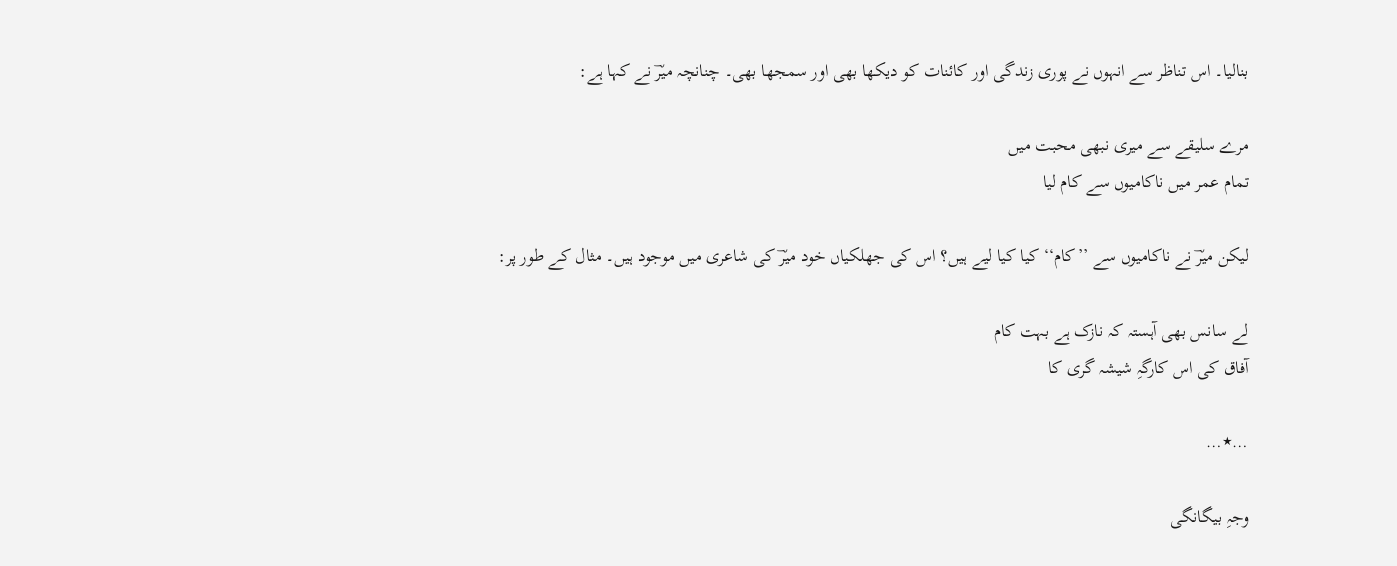بنالیا۔ اس تناظر سے انہوں نے پوری زندگی اور کائنات کو دیکھا بھی اور سمجھا بھی۔ چنانچہ میرؔ نے کہا ہے:

مرے سلیقے سے میری نبھی محبت میں
تمام عمر میں ناکامیوں سے کام لیا

لیکن میرؔ نے ناکامیوں سے ’’کام‘‘ کیا کیا لیے ہیں؟ اس کی جھلکیاں خود میرؔ کی شاعری میں موجود ہیں۔ مثال کے طور پر:

لے سانس بھی آہستہ کہ نازک ہے بہت کام
آفاق کی اس کارگہِ شیشہ گری کا

…٭…

وجہِ بیگانگی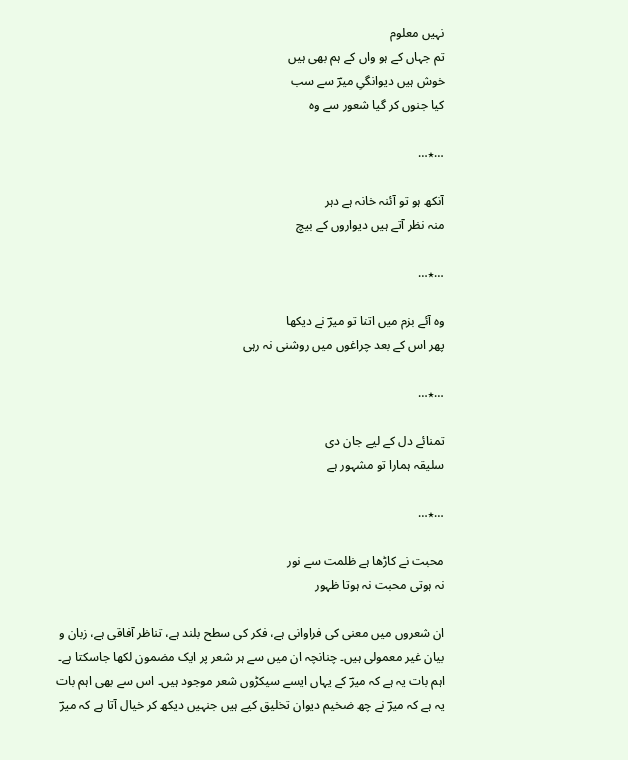نہیں معلوم
تم جہاں کے ہو واں کے ہم بھی ہیں
خوش ہیں دیوانگیِ میرؔ سے سب
کیا جنوں کر گیا شعور سے وہ

…٭…

آنکھ ہو تو آئنہ خانہ ہے دہر
منہ نظر آتے ہیں دیواروں کے بیچ

…٭…

وہ آئے بزم میں اتنا تو میرؔ نے دیکھا
پھر اس کے بعد چراغوں میں روشنی نہ رہی

…٭…

تمنائے دل کے لیے جان دی
سلیقہ ہمارا تو مشہور ہے

…٭…

محبت نے کاڑھا ہے ظلمت سے نور
نہ ہوتی محبت نہ ہوتا ظہور

ان شعروں میں معنی کی فراوانی ہے، فکر کی سطح بلند ہے، تناظر آفاقی ہے، زبان و بیان غیر معمولی ہیں۔ چنانچہ ان میں سے ہر شعر پر ایک مضمون لکھا جاسکتا ہے۔ اہم بات یہ ہے کہ میرؔ کے یہاں ایسے سیکڑوں شعر موجود ہیں۔ اس سے بھی اہم بات یہ ہے کہ میرؔ نے چھ ضخیم دیوان تخلیق کیے ہیں جنہیں دیکھ کر خیال آتا ہے کہ میرؔ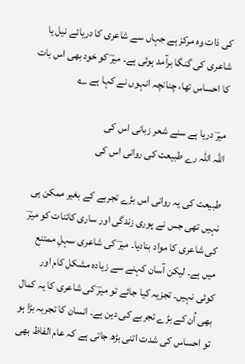کی ذات وہ مرکز ہے جہاں سے شاعری کا دریائے نیل یا شاعری کی گنگا برآمد ہوئی ہے۔ میرؔ کو خود بھی اس بات کا احساس تھا، چنانچہ انہوں نے کہا ہے ؎

میرؔ دریا ہے سنے شعر زبانی اس کی
اللہ اللہ رے طبیعت کی روانی اس کی

طبیعت کی یہ روانی اس بڑے تجربے کے بغیر ممکن ہی نہیں تھی جس نے پوری زندگی اور ساری کائنات کو میرؔ کی شاعری کا مواد بنادیا۔ میرؔ کی شاعری سہلِ ممتنع میں ہے۔ لیکن آسان کہنے سے زیادہ مشکل کام اور کوئی نہیں۔ تجزیہ کیا جائے تو میرؔ کی شاعری کا یہ کمال بھی اُن کے بڑے تجربے کی دین ہے۔ انسان کا تجربہ بڑا ہو تو احساس کی شدت اتنی بڑھ جاتی ہے کہ عام الفاظ بھی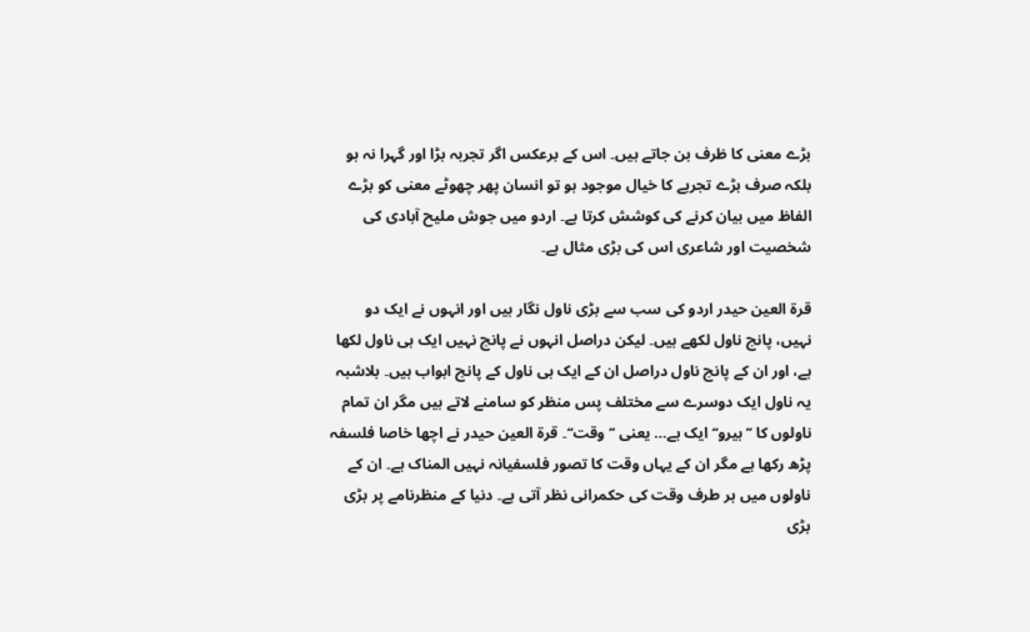بڑے معنی کا ظرف بن جاتے ہیں۔ اس کے برعکس اگر تجربہ بڑا اور گہرا نہ ہو بلکہ صرف بڑے تجربے کا خیال موجود ہو تو انسان پھر چھوٹے معنی کو بڑے الفاظ میں بیان کرنے کی کوشش کرتا ہے۔ اردو میں جوش ملیح آبادی کی شخصیت اور شاعری اس کی بڑی مثال ہے۔

قرۃ العین حیدر اردو کی سب سے بڑی ناول نگار ہیں اور انہوں نے ایک دو نہیں، پانچ ناول لکھے ہیں۔ لیکن دراصل انہوں نے پانچ نہیں ایک ہی ناول لکھا ہے، اور ان کے پانچ ناول دراصل ان کے ایک ہی ناول کے پانچ ابواب ہیں۔ بلاشبہ یہ ناول ایک دوسرے سے مختلف پس منظر کو سامنے لاتے ہیں مگر ان تمام ناولوں کا ’’ہیرو‘‘ ایک ہے… یعنی ’’وقت‘‘۔ قرۃ العین حیدر نے اچھا خاصا فلسفہ پڑھ رکھا ہے مگر ان کے یہاں وقت کا تصور فلسفیانہ نہیں المناک ہے۔ ان کے ناولوں میں ہر طرف وقت کی حکمرانی نظر آتی ہے۔ دنیا کے منظرنامے پر بڑی بڑی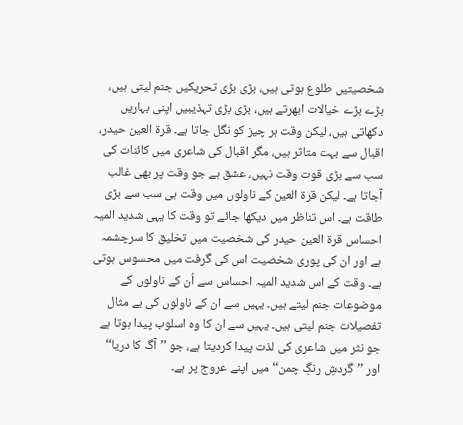شخصیتیں طلوع ہوتی ہیں، بڑی بڑی تحریکیں جنم لیتی ہیں، بڑے بڑے خیالات ابھرتے ہیں، بڑی بڑی تہذیبیں اپنی بہاریں دکھاتی ہیں، لیکن وقت ہر چیز کو نگل جاتا ہے۔ قرۃ العین حیدر، اقبال سے بہت متاثر ہیں، مگر اقبال کی شاعری میں کائنات کی سب سے بڑی قوت وقت نہیں، عشق ہے جو وقت پر بھی غالب آجاتا ہے۔ لیکن قرۃ العین کے ناولوں میں وقت ہی سب سے بڑی طاقت ہے۔ اس تناظر میں دیکھا جائے تو وقت کا یہی شدید المیہ احساس قرۃ العین حیدر کی شخصیت میں تخلیق کا سرچشمہ ہے اور ان کی پوری شخصیت اس کی گرفت میں محسوس ہوتی ہے۔ وقت کے اس شدید المیہ احساس سے اُن کے ناولوں کے موضوعات جنم لیتے ہیں۔ یہیں سے ان کے ناولوں کی بے مثال تفصیلات جنم لیتی ہیں۔ یہیں سے ان کا وہ اسلوب پیدا ہوتا ہے جو نثر میں شاعری کی لذت پیدا کردیتا ہے، جو ’’آگ کا دریا‘‘ اور ’’گردشِ رنگِ چمن‘‘ میں اپنے عروج پر ہے۔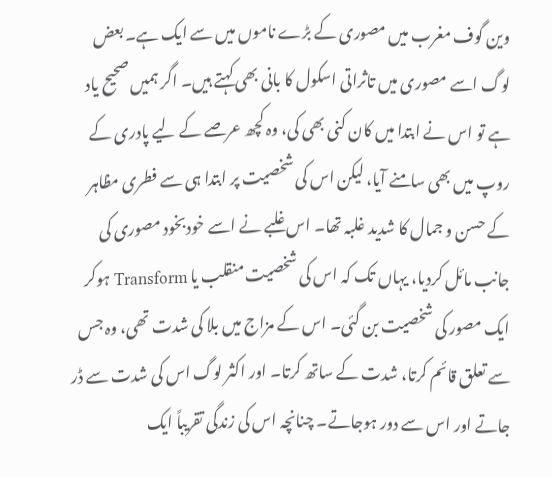وین گوف مغرب میں مصوری کے بڑے ناموں میں سے ایک ہے۔ بعض لوگ اسے مصوری میں تاثراتی اسکول کا بانی بھی کہتے ہیں۔ اگر ہمیں صحیح یاد ہے تو اس نے ابتدا میں کان کنی بھی کی، وہ کچھ عرصے کے لیے پادری کے روپ میں بھی سامنے آیا، لیکن اس کی شخصیت پر ابتدا ہی سے فطری مظاہر کے حسن و جمال کا شدید غلبہ تھا۔ اس غلبے نے اسے خودبخود مصوری کی جانب مائل کردیا، یہاں تک کہ اس کی شخصیت منقلب یا Transform ہوکر ایک مصور کی شخصیت بن گئی۔ اس کے مزاج میں بلا کی شدت تھی، وہ جس سے تعلق قائم کرتا، شدت کے ساتھ کرتا۔ اور اکثر لوگ اس کی شدت سے ڈر جاتے اور اس سے دور ہوجاتے۔ چنانچہ اس کی زندگی تقریباً ایک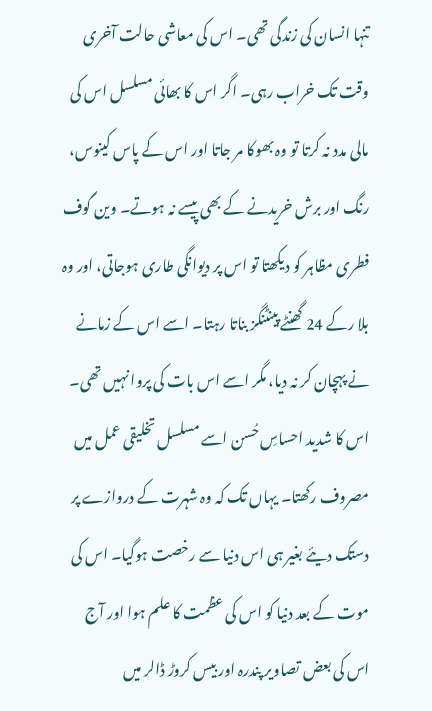تنہا انسان کی زندگی تھی۔ اس کی معاشی حالت آخری وقت تک خراب رہی۔ اگر اس کا بھائی مسلسل اس کی مالی مدد نہ کرتا تو وہ بھوکا مر جاتا اور اس کے پاس کینوس، رنگ اور برش خریدنے کے بھی پیسے نہ ہوتے۔ وین گوف فطری مظاہر کو دیکھتا تو اس پر دیوانگی طاری ہوجاتی، اور وہ بلا رکے 24 گھنٹے پینٹنگز بناتا رہتا۔ اسے اس کے زمانے نے پہچان کر نہ دیا، مگر اسے اس بات کی پروا نہیں تھی۔ اس کا شدید احساسِ حُسن اسے مسلسل تخلیقی عمل میں مصروف رکھتا۔ یہاں تک کہ وہ شہرت کے دروازے پر دستک دیئے بغیر ہی اس دنیا سے رخصت ہوگیا۔ اس کی موت کے بعد دنیا کو اس کی عظمت کا علم ہوا اور آج اس کی بعض تصاویر پندرہ اور بیس کروڑ ڈالر میں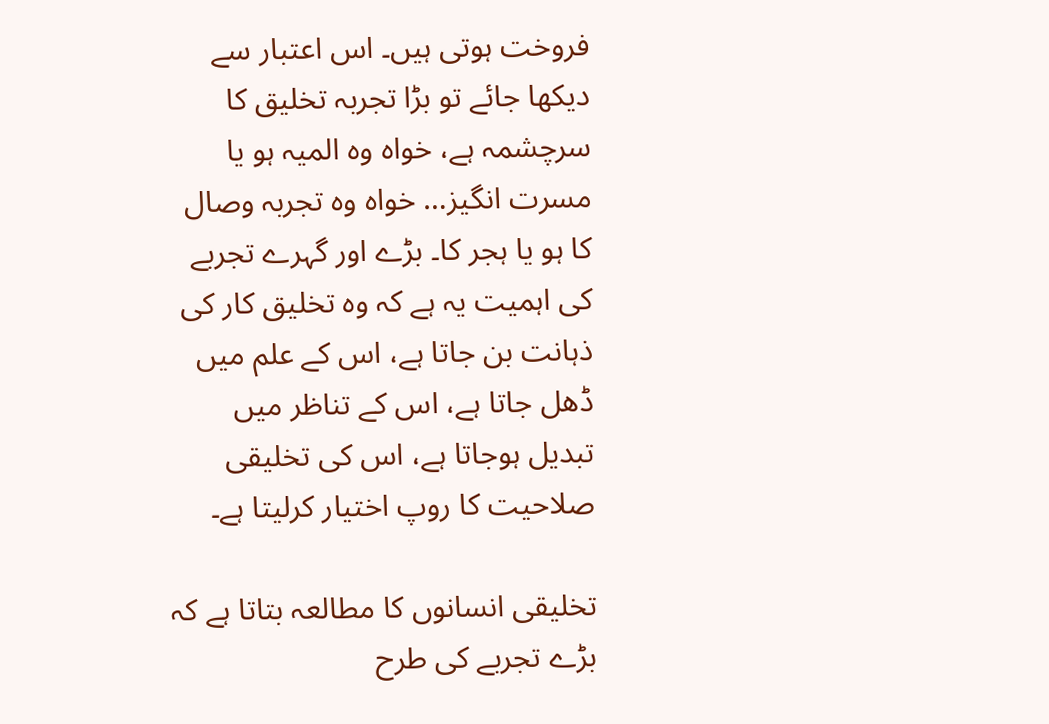فروخت ہوتی ہیں۔ اس اعتبار سے دیکھا جائے تو بڑا تجربہ تخلیق کا سرچشمہ ہے، خواہ وہ المیہ ہو یا مسرت انگیز… خواہ وہ تجربہ وصال کا ہو یا ہجر کا۔ بڑے اور گہرے تجربے کی اہمیت یہ ہے کہ وہ تخلیق کار کی ذہانت بن جاتا ہے، اس کے علم میں ڈھل جاتا ہے، اس کے تناظر میں تبدیل ہوجاتا ہے، اس کی تخلیقی صلاحیت کا روپ اختیار کرلیتا ہے۔

تخلیقی انسانوں کا مطالعہ بتاتا ہے کہ بڑے تجربے کی طرح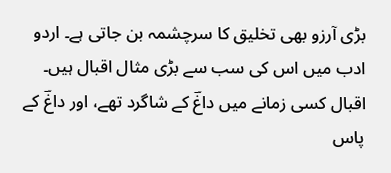بڑی آرزو بھی تخلیق کا سرچشمہ بن جاتی ہے۔ اردو ادب میں اس کی سب سے بڑی مثال اقبال ہیں۔ اقبال کسی زمانے میں داغؔ کے شاگرد تھے، اور داغؔ کے پاس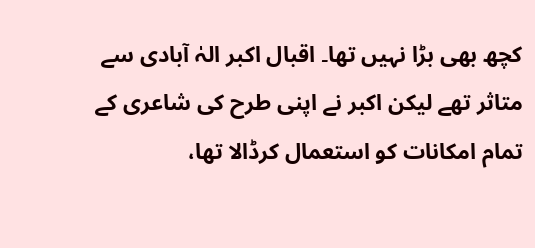کچھ بھی بڑا نہیں تھا۔ اقبال اکبر الہٰ آبادی سے متاثر تھے لیکن اکبر نے اپنی طرح کی شاعری کے تمام امکانات کو استعمال کرڈالا تھا،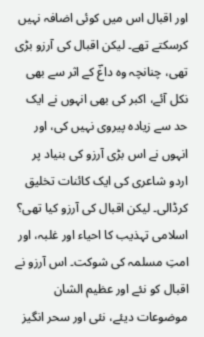اور اقبال اس میں کوئی اضافہ نہیں کرسکتے تھے۔ لیکن اقبال کی آرزو بڑی تھی، چنانچہ وہ داغؔ کے اثر سے بھی نکل آئے، اکبر کی بھی انہوں نے ایک حد سے زیادہ پیروی نہیں کی، اور انہوں نے اس بڑی آرزو کی بنیاد پر اردو شاعری کی ایک کائنات تخلیق کرڈالی۔ لیکن اقبال کی آرزو کیا تھی؟ اسلامی تہذیب کا احیاء اور غلبہ، اور امتِ مسلمہ کی شوکت۔ اس آرزو نے اقبال کو نئے اور عظیم الشان موضوعات دیئے، نئی اور سحر انگیز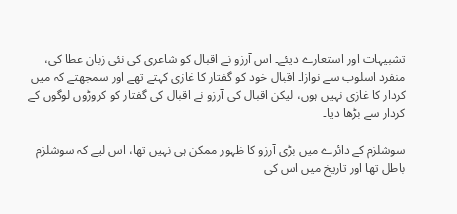تشبیہات اور استعارے دیئے۔ اس آرزو نے اقبال کو شاعری کی نئی زبان عطا کی، منفرد اسلوب سے نوازا۔ اقبال خود کو گفتار کا غازی کہتے تھے اور سمجھتے کہ میں کردار کا غازی نہیں ہوں، لیکن اقبال کی آرزو نے اقبال کی گفتار کو کروڑوں لوگوں کے کردار سے بڑھا دیا۔

سوشلزم کے دائرے میں بڑی آرزو کا ظہور ممکن ہی نہیں تھا، اس لیے کہ سوشلزم باطل تھا اور تاریخ میں اس کی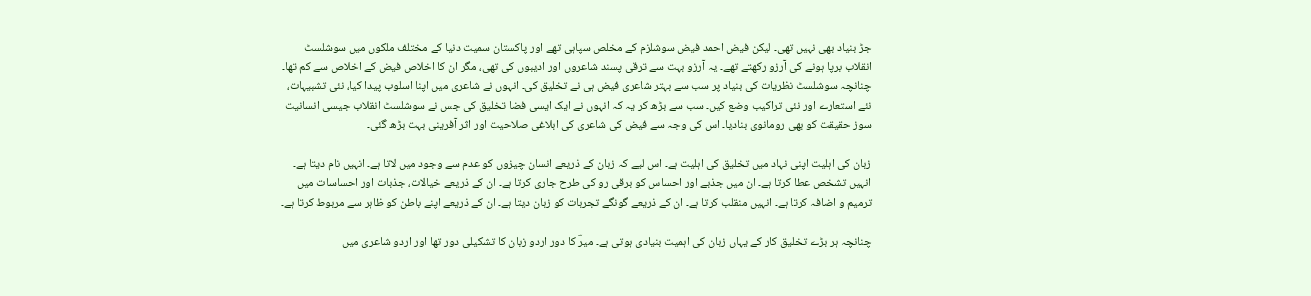جڑ بنیاد بھی نہیں تھی۔ لیکن فیض احمد فیض سوشلزم کے مخلص سپاہی تھے اور پاکستان سمیت دنیا کے مختلف ملکوں میں سوشلسٹ انقلاب برپا ہونے کی آرزو رکھتے تھے۔ یہ آرزو بہت سے ترقی پسند شاعروں اور ادیبوں کی تھی، مگر ان کا اخلاص فیض کے اخلاص سے کم تھا۔ چنانچہ سوشلسٹ نظریات کی بنیاد پر سب سے بہتر شاعری فیض ہی نے تخلیق کی۔ انہوں نے شاعری میں اپنا اسلوب پیدا کیا، نئی تشبیہات، نئے استعارے اور نئی تراکیب وضع کیں۔ سب سے بڑھ کر یہ کہ انہوں نے ایک ایسی فضا تخلیق کی جس نے سوشلسٹ انقلاب جیسی انسانیت سوز حقیقت کو بھی رومانوی بنادیا۔ اس کی وجہ سے فیض کی شاعری کی ابلاغی صلاحیت اور اثر آفرینی بہت بڑھ گئی۔

زبان کی اہلیت اپنی نہاد میں تخلیق کی اہلیت ہے۔ اس لیے کہ زبان کے ذریعے انسان چیزوں کو عدم سے وجود میں لاتا ہے۔ انہیں نام دیتا ہے۔ انہیں تشخص عطا کرتا ہے۔ ان میں جذبے اور احساس کو برقی رو کی طرح جاری کرتا ہے۔ ان کے ذریعے خیالات، جذبات اور احساسات میں ترمیم و اضافہ کرتا ہے۔ انہیں منقلب کرتا ہے۔ ان کے ذریعے گونگے تجربات کو زبان دیتا ہے۔ ان کے ذریعے اپنے باطن کو ظاہر سے مربوط کرتا ہے۔

چنانچہ ہر بڑے تخلیق کار کے یہاں زبان کی اہمیت بنیادی ہوتی ہے۔ میرؔ کا دور اردو زبان کا تشکیلی دور تھا اور اردو شاعری میں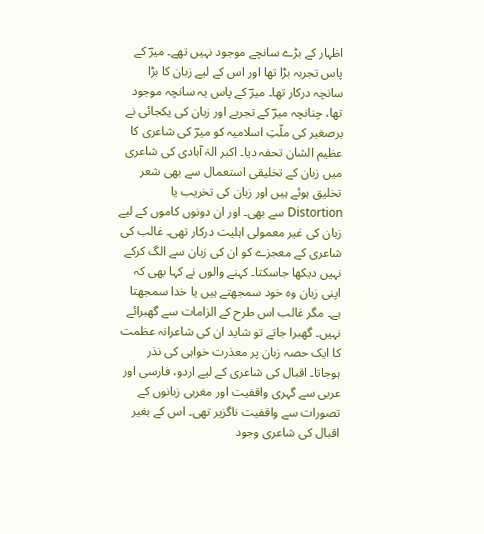اظہار کے بڑے سانچے موجود نہیں تھے۔ میرؔ کے پاس تجربہ بڑا تھا اور اس کے لیے زبان کا بڑا سانچہ درکار تھا۔ میرؔ کے پاس یہ سانچہ موجود تھا، چنانچہ میرؔ کے تجربے اور زبان کی یکجائی نے برصغیر کی ملّتِ اسلامیہ کو میرؔ کی شاعری کا عظیم الشان تحفہ دیا۔ اکبر الہٰ آبادی کی شاعری میں زبان کے تخلیقی استعمال سے بھی شعر تخلیق ہوئے ہیں اور زبان کی تخریب یا Distortion سے بھی۔ اور ان دونوں کاموں کے لیے زبان کی غیر معمولی اہلیت درکار تھی۔ غالب کی شاعری کے معجزے کو ان کی زبان سے الگ کرکے نہیں دیکھا جاسکتا۔ کہنے والوں نے کہا بھی کہ اپنی زبان وہ خود سمجھتے ہیں یا خدا سمجھتا ہے۔ مگر غالب اس طرح کے الزامات سے گھبرائے نہیں۔ گھبرا جاتے تو شاید ان کی شاعرانہ عظمت کا ایک حصہ زبان پر معذرت خواہی کی نذر ہوجاتا۔ اقبال کی شاعری کے لیے اردو، فارسی اور عربی سے گہری واقفیت اور مغربی زبانوں کے تصورات سے واقفیت ناگزیر تھی۔ اس کے بغیر اقبال کی شاعری وجود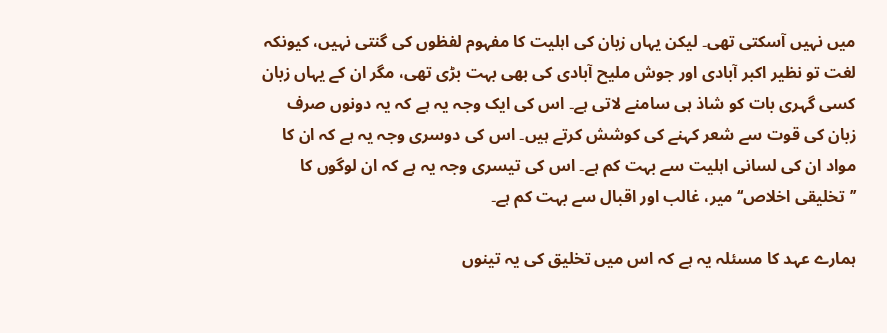میں نہیں آسکتی تھی۔ لیکن یہاں زبان کی اہلیت کا مفہوم لفظوں کی گنتی نہیں، کیونکہ لغت تو نظیر اکبر آبادی اور جوش ملیح آبادی کی بھی بہت بڑی تھی، مگر ان کے یہاں زبان کسی گہری بات کو شاذ ہی سامنے لاتی ہے۔ اس کی ایک وجہ یہ ہے کہ یہ دونوں صرف زبان کی قوت سے شعر کہنے کی کوشش کرتے ہیں۔ اس کی دوسری وجہ یہ ہے کہ ان کا مواد ان کی لسانی اہلیت سے بہت کم ہے۔ اس کی تیسری وجہ یہ ہے کہ ان لوگوں کا ’’تخلیقی اخلاص‘‘ میر، غالب اور اقبال سے بہت کم ہے۔

ہمارے عہد کا مسئلہ یہ ہے کہ اس میں تخلیق کی یہ تینوں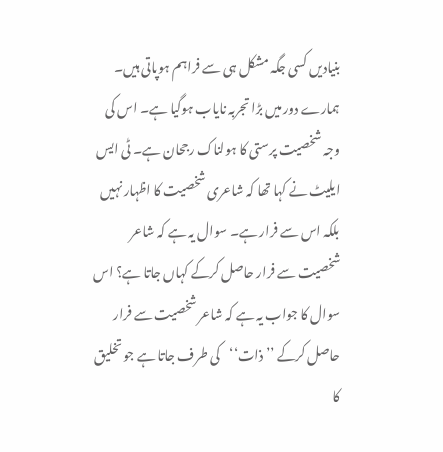بنیادیں کسی جگہ مشکل ہی سے فراہم ہوپاتی ہیں۔ ہمارے دور میں بڑا تجربہ نایاب ہوگیا ہے۔ اس کی وجہ شخصیت پرستی کا ہولناک رجحان ہے۔ ٹی ایس ایلیٹ نے کہا تھا کہ شاعری شخصیت کا اظہار نہیں بلکہ اس سے فرار ہے۔ سوال یہ ہے کہ شاعر شخصیت سے فرار حاصل کرکے کہاں جاتا ہے؟ اس سوال کا جواب یہ ہے کہ شاعر شخصیت سے فرار حاصل کرکے ’’ذات‘‘کی طرف جاتا ہے جو تخلیق کا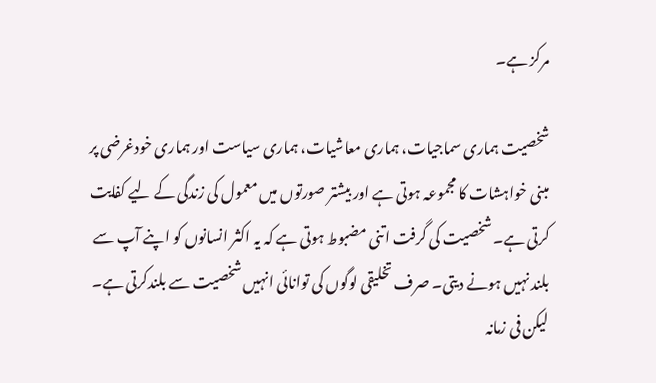مرکز ہے۔

شخصیت ہماری سماجیات، ہماری معاشیات، ہماری سیاست اور ہماری خودغرضی پر مبنی خواہشات کا مجموعہ ہوتی ہے اور بیشتر صورتوں میں معمول کی زندگی کے لیے کفایت کرتی ہے۔ شخصیت کی گرفت اتنی مضبوط ہوتی ہے کہ یہ اکثر انسانوں کو اپنے آپ سے بلند نہیں ہونے دیتی۔ صرف تخلیقی لوگوں کی توانائی انہیں شخصیت سے بلندکرتی ہے۔ لیکن فی زمانہ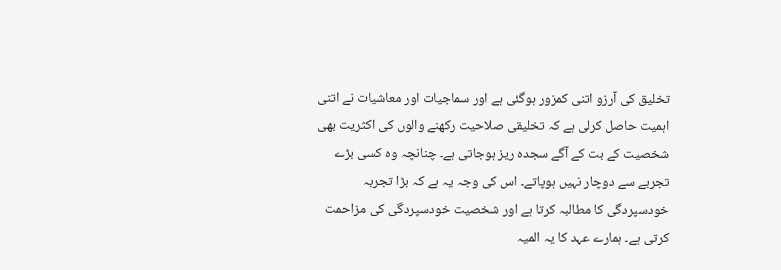تخلیق کی آرزو اتنی کمزور ہوگئی ہے اور سماجیات اور معاشیات نے اتنی اہمیت حاصل کرلی ہے کہ تخلیقی صلاحیت رکھنے والوں کی اکثریت بھی شخصیت کے بت کے آگے سجدہ ریز ہوجاتی ہے۔ چنانچہ وہ کسی بڑے تجربے سے دوچار نہیں ہوپاتے۔ اس کی وجہ یہ ہے کہ بڑا تجربہ خودسپردگی کا مطالبہ کرتا ہے اور شخصیت خودسپردگی کی مزاحمت کرتی ہے۔ ہمارے عہد کا یہ المیہ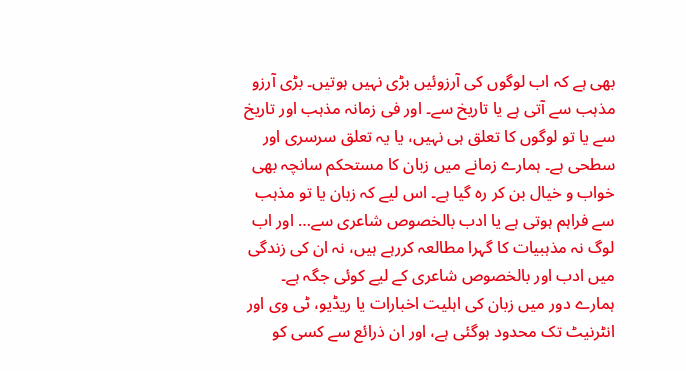بھی ہے کہ اب لوگوں کی آرزوئیں بڑی نہیں ہوتیں۔ بڑی آرزو مذہب سے آتی ہے یا تاریخ سے۔ اور فی زمانہ مذہب اور تاریخ سے یا تو لوگوں کا تعلق ہی نہیں، یا یہ تعلق سرسری اور سطحی ہے۔ ہمارے زمانے میں زبان کا مستحکم سانچہ بھی خواب و خیال بن کر رہ گیا ہے۔ اس لیے کہ زبان یا تو مذہب سے فراہم ہوتی ہے یا ادب بالخصوص شاعری سے… اور اب لوگ نہ مذہبیات کا گہرا مطالعہ کررہے ہیں، نہ ان کی زندگی میں ادب اور بالخصوص شاعری کے لیے کوئی جگہ ہے۔ ہمارے دور میں زبان کی اہلیت اخبارات یا ریڈیو، ٹی وی اور انٹرنیٹ تک محدود ہوگئی ہے، اور ان ذرائع سے کسی کو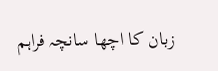زبان کا اچھا سانچہ فراہم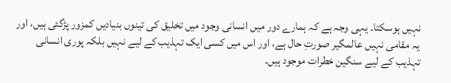نہیں ہوسکتا۔ یہی وجہ ہے کہ ہمارے دور میں انسانی وجود میں تخلیق کی تینوں بنیادیں کمزور پڑگئی ہیں، اور یہ مقامی نہیں عالمگیر صورتِ حال ہے، اور اس میں کسی ایک تہذیب کے لیے نہیں بلکہ پوری انسانی تہذیب کے لیے سنگین خطرات موجود ہیں۔